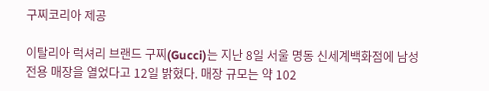구찌코리아 제공

이탈리아 럭셔리 브랜드 구찌(Gucci)는 지난 8일 서울 명동 신세계백화점에 남성 전용 매장을 열었다고 12일 밝혔다. 매장 규모는 약 102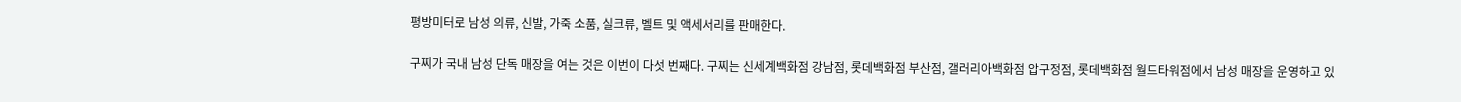평방미터로 남성 의류, 신발, 가죽 소품, 실크류, 벨트 및 액세서리를 판매한다.

구찌가 국내 남성 단독 매장을 여는 것은 이번이 다섯 번째다. 구찌는 신세계백화점 강남점, 롯데백화점 부산점, 갤러리아백화점 압구정점, 롯데백화점 월드타워점에서 남성 매장을 운영하고 있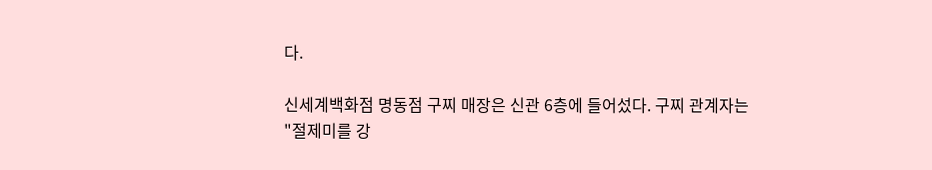다.

신세계백화점 명동점 구찌 매장은 신관 6층에 들어섰다. 구찌 관계자는 "절제미를 강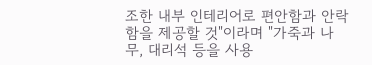조한 내부 인테리어로 편안함과 안락함을 제공할 것"이라며 "가죽과 나무, 대리석 등을 사용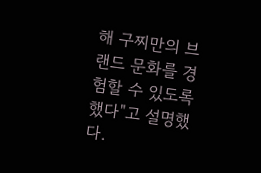해 구찌만의 브랜드 문화를 경험할 수 있도록 했다"고 설명했다.